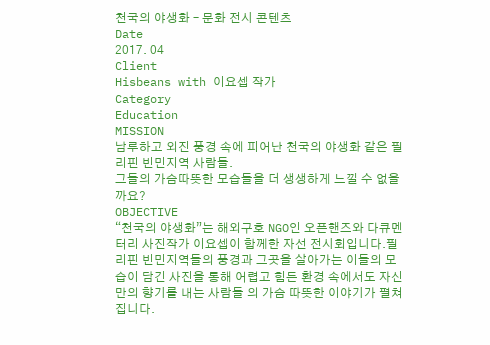천국의 야생화 – 문화 전시 콘텐츠
Date
2017. 04
Client
Hisbeans with 이요셉 작가
Category
Education
MISSION
남루하고 외진 풍경 속에 피어난 천국의 야생화 같은 필리핀 빈민지역 사람들.
그들의 가슴따뜻한 모습들을 더 생생하게 느낄 수 없을까요?
OBJECTIVE
“천국의 야생화”는 해외구호 NGO인 오픈핸즈와 다큐멘터리 사진작가 이요셉이 함께한 자선 전시회입니다.필리핀 빈민지역들의 풍경과 그곳을 살아가는 이들의 모습이 담긴 사진을 통해 어렵고 힘든 환경 속에서도 자신만의 향기를 내는 사람들 의 가슴 따뜻한 이야기가 펼쳐집니다.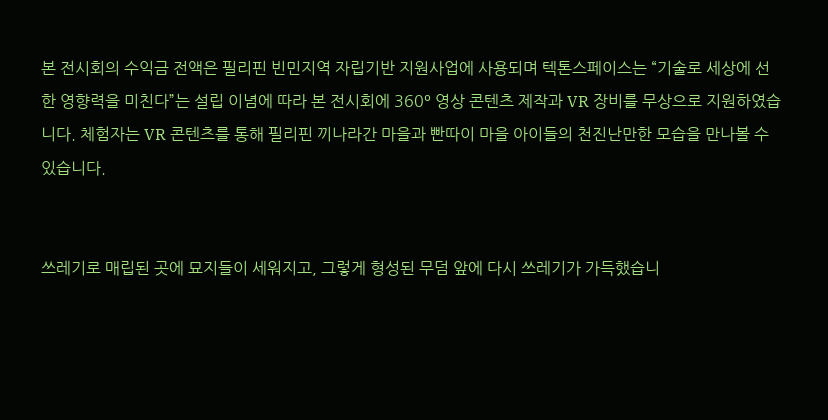본 전시회의 수익금 전액은 필리핀 빈민지역 자립기반 지원사업에 사용되며 텍톤스페이스는 “기술로 세상에 선한 영향력을 미친다”는 설립 이념에 따라 본 전시회에 360º 영상 콘텐츠 제작과 VR 장비를 무상으로 지원하였습니다. 체험자는 VR 콘텐츠를 통해 필리핀 끼나라간 마을과 빤따이 마을 아이들의 천진난만한 모습을 만나볼 수 있습니다.


쓰레기로 매립된 곳에 묘지들이 세워지고, 그렇게 형성된 무덤 앞에 다시 쓰레기가 가득했습니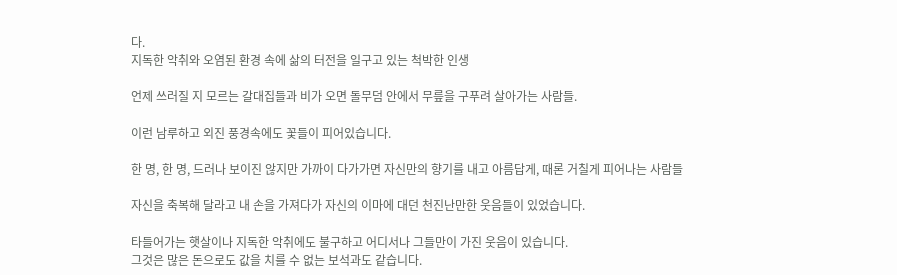다.
지독한 악취와 오염된 환경 속에 삶의 터전을 일구고 있는 척박한 인생

언제 쓰러질 지 모르는 갈대집들과 비가 오면 돌무덤 안에서 무릎을 구푸려 살아가는 사람들.

이런 남루하고 외진 풍경속에도 꽃들이 피어있습니다.

한 명, 한 명, 드러나 보이진 않지만 가까이 다가가면 자신만의 향기를 내고 아름답게, 때론 거칠게 피어나는 사람들

자신을 축복해 달라고 내 손을 가져다가 자신의 이마에 대던 천진난만한 웃음들이 있었습니다.

타들어가는 햇살이나 지독한 악취에도 불구하고 어디서나 그들만이 가진 웃음이 있습니다.
그것은 많은 돈으로도 값을 치를 수 없는 보석과도 같습니다.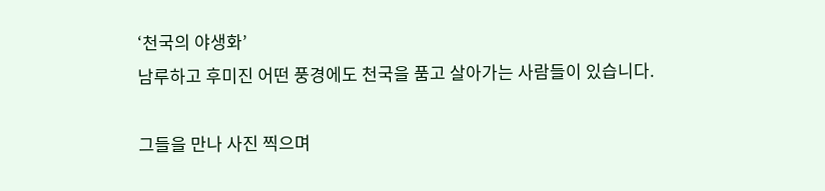‘천국의 야생화’
남루하고 후미진 어떤 풍경에도 천국을 품고 살아가는 사람들이 있습니다.

그들을 만나 사진 찍으며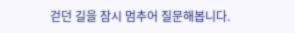걷던 길을 잠시 멈추어 질문해봅니다.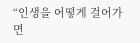“인생을 어떻게 걸어가면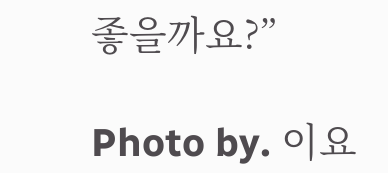좋을까요?”

Photo by. 이요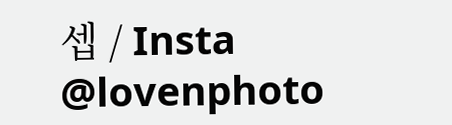셉 / Insta @lovenphoto